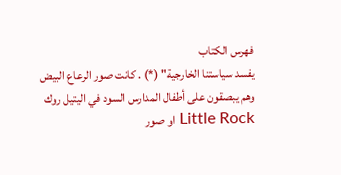فهرس الكتاب
يفسد سياستنا الخارجية" (*) . كانت صور الرعاع البيض وهم يبصقون على أطفال المدارس السود في اليتيل روك Little Rock او صور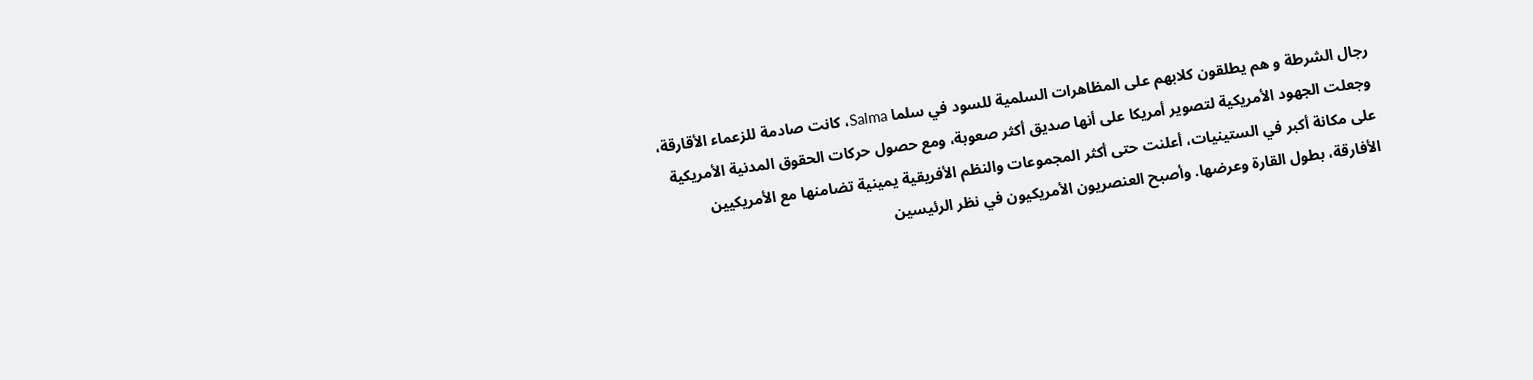رجال الشرطة و هم يطلقون كلابهم على المظاهرات السلمية للسود في سلما Salma، كانت صادمة للزعماء الأقارقة، وجعلت الجهود الأمريكية لتصوير أمريكا على أنها صديق أكثر صعوبة، ومع حصول حركات الحقوق المدنية الأمريكية على مكانة أكبر في الستينيات، أعلنت حتى أكثر المجموعات والنظم الأفريقية يمينية تضامنها مع الأمريكيين الأفارقة، بطول القارة وعرضها. وأصبح العنصريون الأمريكيون في نظر الرئيسين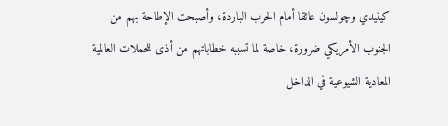کينيدي وچولسون عائقا أمام الحرب الباردة، وأصبحت الإطاحة بهم من الجنوب الأمريکي ضرورة، خاصة لما تسببه خطاباتهم من أذى للحملات العالمية المعادية الشيوعية في الداخل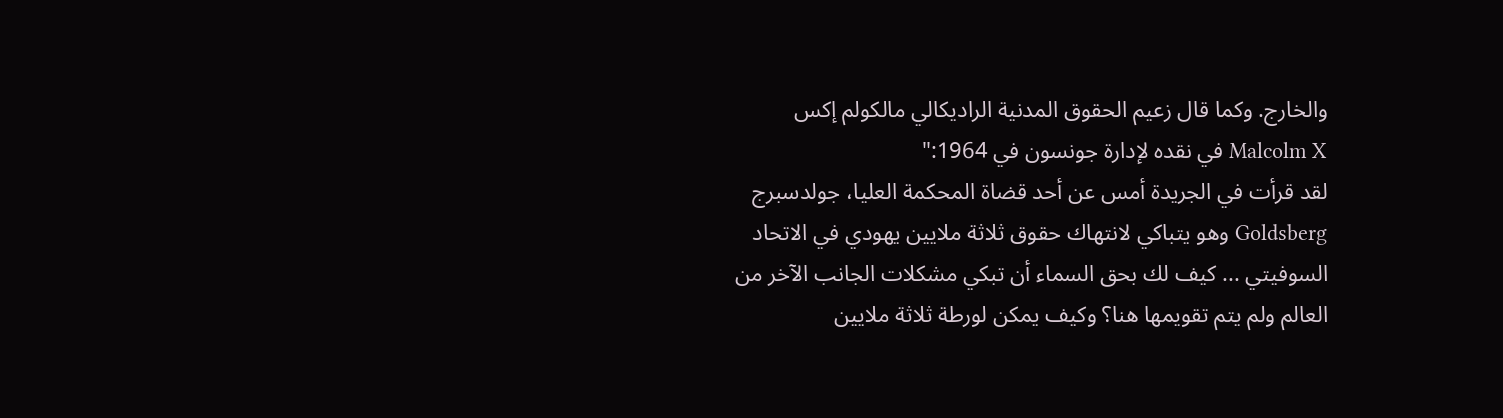والخارج. وكما قال زعيم الحقوق المدنية الراديكالي مالكولم إكس Malcolm X في نقده لإدارة جونسون في 1964:"
لقد قرأت في الجريدة أمس عن أحد قضاة المحكمة العليا، جولدسبرج Goldsberg وهو يتباكي لانتهاك حقوق ثلاثة ملايين يهودي في الاتحاد السوفيتي ... كيف لك بحق السماء أن تبكي مشكلات الجانب الآخر من العالم ولم يتم تقويمها هنا؟ وكيف يمكن لورطة ثلاثة ملايين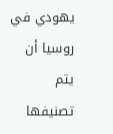يهودي في روسيا أن يتم تصنيفها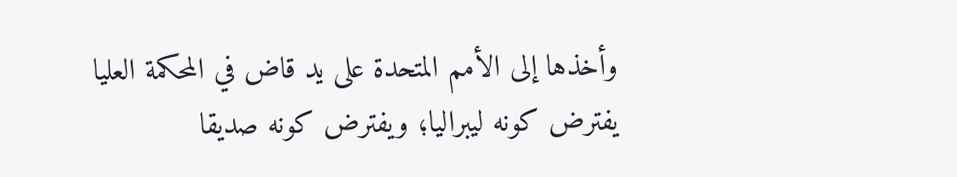وأخذها إلى الأمم المتحدة على يد قاض في المحكمة العليا يفترض كونه ليبراليا؛ ويفترض كونه صديقا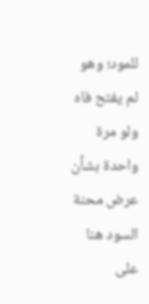للمود؛ وهو لم يفتح فاه ولو مرة واحدة بشأن عرض محنة السود هنا على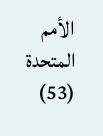الأمم المتحدة (53)